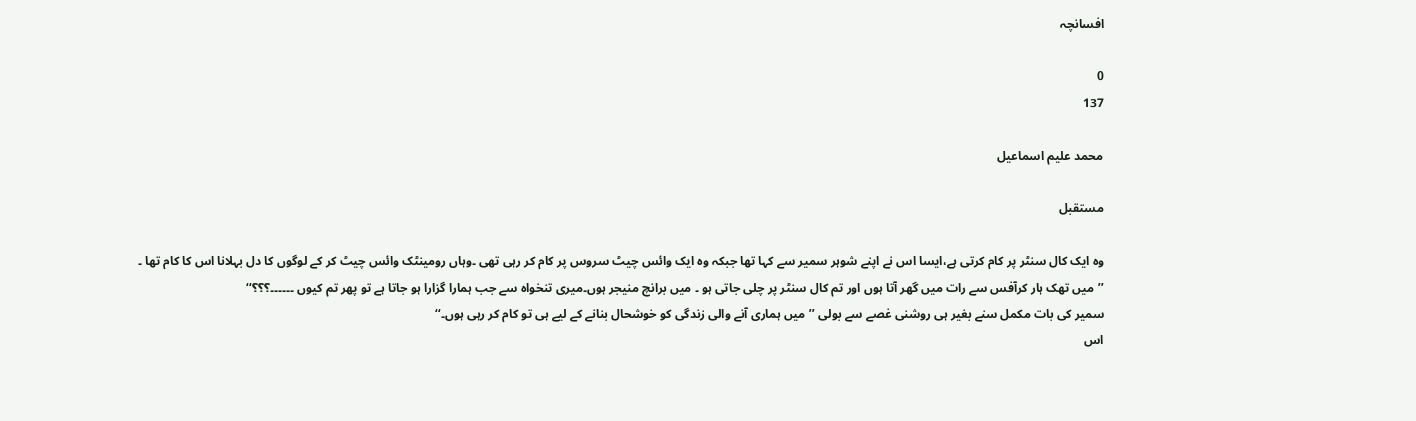افسانچہ

0
137

محمد علیم اسماعیل

مستقبل

وہ ایک کال سنٹر پر کام کرتی ہے،ایسا اس نے اپنے شوہر سمیر سے کہا تھا جبکہ وہ ایک وائس چیٹ سروس پر کام کر رہی تھی ۔وہاں رومینٹک وائس چیٹ کر کے لوگوں کا دل بہلانا اس کا کام تھا ۔
’’میں تھک ہار کرآفس سے رات میں گھر آتا ہوں اور تم کال سنٹر پر چلی جاتی ہو ۔ میں برانچ منیجر ہوں۔میری تنخواہ سے جب ہمارا گزارا ہو جاتا ہے تو پھر تم کیوں ۔۔۔۔۔۔؟؟؟‘‘
سمیر کی بات مکمل سنے بغیر ہی روشنی غصے سے بولی ’’میں ہماری آنے والی زندگی کو خوشحال بنانے کے لیے ہی تو کام کر رہی ہوں۔‘‘
اس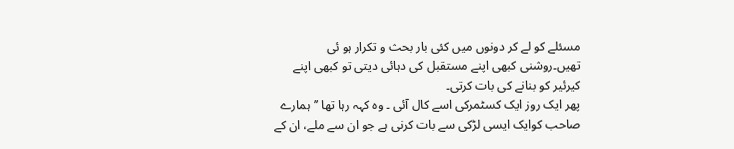مسئلے کو لے کر دونوں میں کئی بار بحث و تکرار ہو ئی تھیں۔روشنی کبھی اپنے مستقبل کی دہائی دیتی تو کبھی اپنے کیرئیر کو بنانے کی بات کرتی۔
پھر ایک روز ایک کسٹمرکی اسے کال آئی ۔ وہ کہہ رہا تھا ’’ہمارے صاحب کوایک ایسی لڑکی سے بات کرنی ہے جو ان سے ملے، ان کے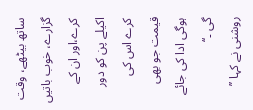ساتھ بیٹھے، وقت گزارے، خوب باتیں کرے،اور ان کے اکیلے پن کو دور کرے اس کی قیمت جو بھی ہوگی ادا کی جائے گی ۔‘‘
روشنی نے کہا ’’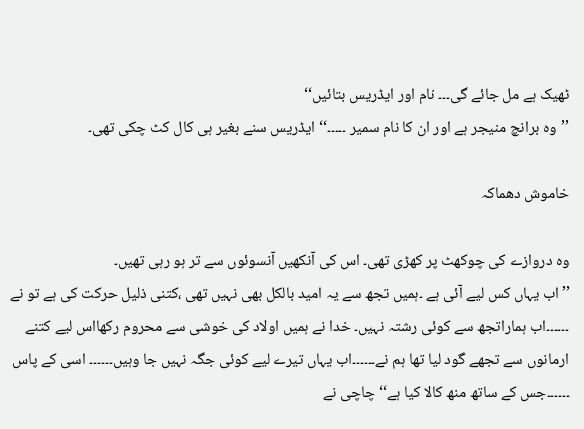ٹھیک ہے مل جائے گی۔۔۔ نام اور ایڈریس بتائیں‘‘
’’وہ برانچ منیجر ہے اور ان کا نام سمیر ۔۔۔۔۔‘‘ ایڈریس سنے بغیر ہی کال کٹ چکی تھی۔

خاموش دھماکہ

وہ دروازے کی چوکھٹ پر کھڑی تھی۔ اس کی آنکھیں آنسوئوں سے تر ہو رہی تھیں۔
’’اب یہاں کس لیے آئی ہے ۔ہمیں تجھ سے یہ امید بالکل بھی نہیں تھی ،کتنی ذلیل حرکت کی ہے تو نے ۔۔۔۔۔۔اب ہماراتجھ سے کوئی رشتہ نہیں۔ خدا نے ہمیں اولاد کی خوشی سے محروم رکھااس لیے کتنے ارمانوں سے تجھے گود لیا تھا ہم نے۔۔۔۔۔۔اب یہاں تیرے لیے کوئی جگہ نہیں جا وہیں۔۔۔۔۔۔ اسی کے پاس ۔۔۔۔۔۔جس کے ساتھ منھ کالا کیا ہے‘‘ چاچی نے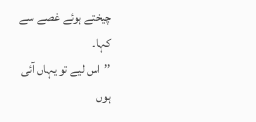چیختے ہوئے غصے سے کہا۔
’’اس لیے تو یہاں آئی ہوں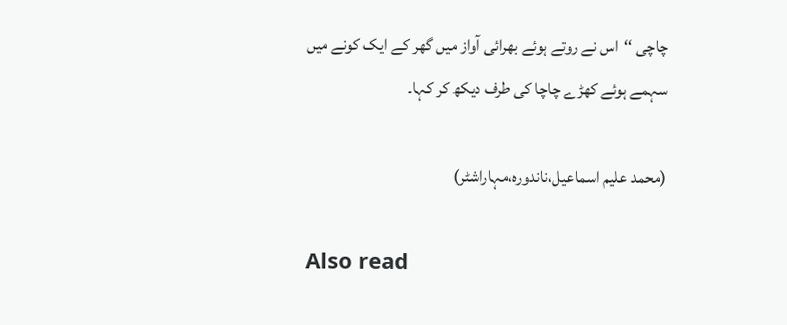چاچی ‘‘اس نے روتے ہوئے بھرائی آواز میں گھر کے ایک کونے میں سہمے ہوئے کھڑے چاچا کی طرف دیکھ کر کہا۔

(محمد علیم اسماعیل،ناندورہ،مہاراشٹر)

Also read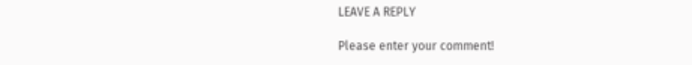LEAVE A REPLY

Please enter your comment!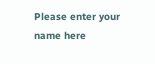Please enter your name here